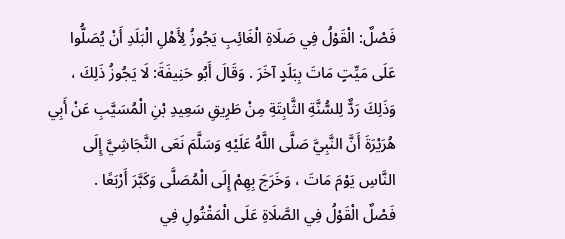فَصْلٌ: الْقَوْلُ فِي صَلَاةِ الْغَائِبِ يَجُوزُ لِأَهْلِ الْبَلَدِ أَنْ يُصَلُّوا عَلَى مَيِّتٍ مَاتَ بِبَلَدٍ آخَرَ . وَقَالَ أَبُو حَنِيفَةَ: لَا يَجُوزُ ذَلِكَ ، وَذَلِكَ رَدٌّ لِلسُّنَّةِ الثَّابِتَةِ مِنْ طَرِيقِ سَعِيدِ بْنِ الْمُسَيَّبِ عَنْ أَبِي هُرَيْرَةَ أَنَّ النَّبِيَّ صَلَّى اللَّهُ عَلَيْهِ وَسَلَّمَ نَعَى النَّجَاشِيَّ إِلَى النَّاسِ يَوْمَ مَاتَ ، وَخَرَجَ بِهِمْ إِلَى الْمُصَلَّى وَكَبَّرَ أَرْبَعًا .
فَصْلٌ الْقَوْلُ فِي الصَّلَاةِ عَلَى الْمَقْتُولِ فِي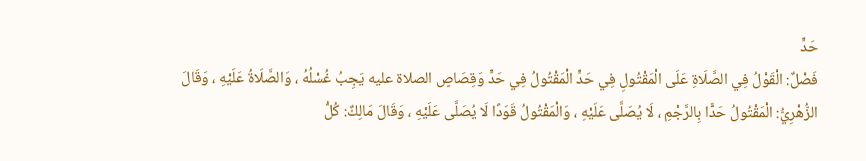حَدٍّ
فَصْلٌ: الْقَوْلُ فِي الصَّلَاةِ عَلَى الْمَقْتُولِ فِي حَدٍّ الْمَقْتُولُ فِي حَدٍّ وَقِصَاصٍ الصلاة عليه يَجِبُ غُسْلُهُ ، وَالصَّلَاةُ عَلَيْهِ ، وَقَالَ الزُّهْرِيُّ: الْمَقْتُولُ حَدًّا بِالرَّجْمِ ، لَا يُصَلَّى عَلَيْهِ ، وَالْمَقْتُولُ قَوَدًا لَا يُصَلَّى عَلَيْهِ ، وَقَالَ مَالِكٌ: كُلُّ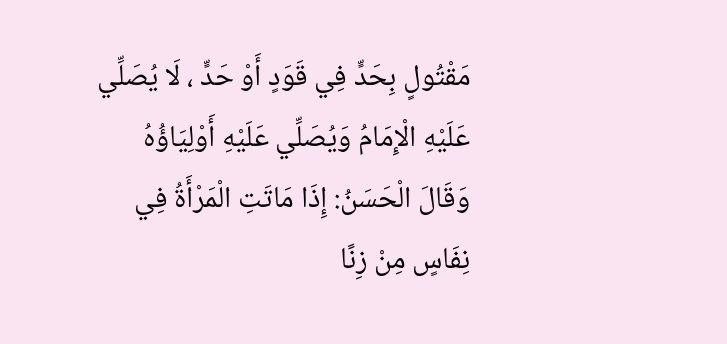مَقْتُولٍ بِحَدٍّ فِي قَوَدٍ أَوْ حَدٍّ ، لَا يُصَلِّي عَلَيْهِ الْإِمَامُ وَيُصَلِّي عَلَيْهِ أَوْلِيَاؤُهُ وَقَالَ الْحَسَنُ: إِذَا مَاتَتِ الْمَرْأَةُ فِي نِفَاسٍ مِنْ زِنًا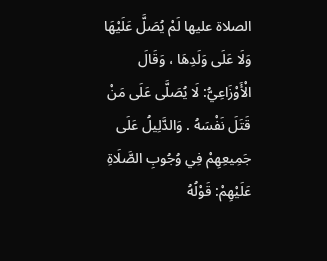الصلاة عليها لَمْ يُصَلَّ عَلَيْهَا وَلَا عَلَى وَلَدِهَا ، وَقَالَ الْأَوْزَاعِيُّ: لَا يُصَلَّى عَلَى مَنْ قَتَلَ نَفْسَهُ . وَالدَّلِيلُ عَلَى جَمِيعِهِمْ فِي وُجُوبِ الصَّلَاةِ عَلَيْهِمْ: قَوْلُهُ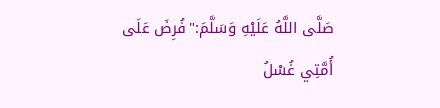صَلَّى اللَّهُ عَلَيْهِ وَسَلَّمَ:"فُرِضَ عَلَى أُمَّتِي غُسْلُ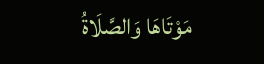مَوْتَاهَا وَالصَّلَاةُ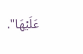عَلَيْهَا".